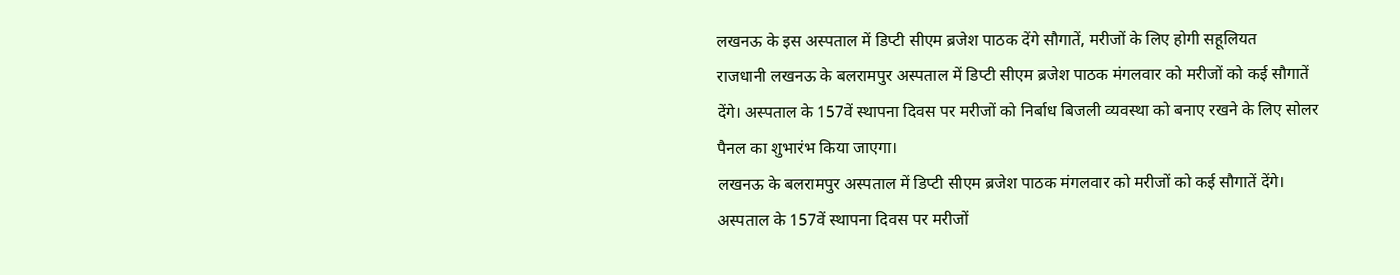लखनऊ के इस अस्पताल में डिप्टी सीएम ब्रजेश पाठक देंगे सौगातें, मरीजों के लिए होगी सहूलियत
राजधानी लखनऊ के बलरामपुर अस्पताल में डिप्टी सीएम ब्रजेश पाठक मंगलवार को मरीजों को कई सौगातें देंगे। अस्पताल के 157वें स्थापना दिवस पर मरीजों को निर्बाध बिजली व्यवस्था को बनाए रखने के लिए सोलर पैनल का शुभारंभ किया जाएगा।
लखनऊ के बलरामपुर अस्पताल में डिप्टी सीएम ब्रजेश पाठक मंगलवार को मरीजों को कई सौगातें देंगे। अस्पताल के 157वें स्थापना दिवस पर मरीजों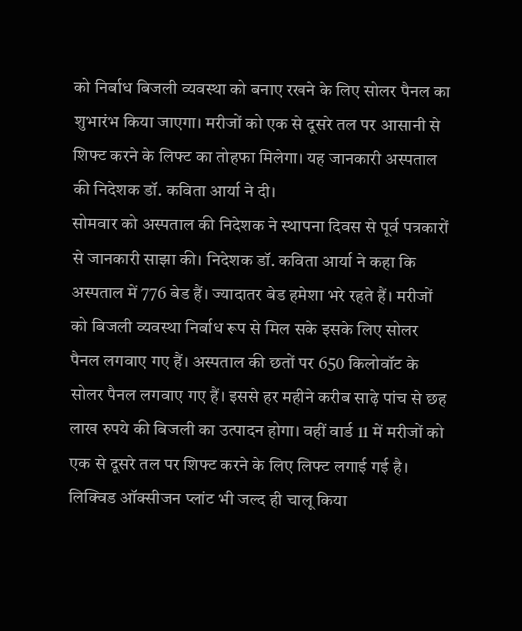को निर्बाध बिजली व्यवस्था को बनाए रखने के लिए सोलर पैनल का शुभारंभ किया जाएगा। मरीजों को एक से दूसरे तल पर आसानी से शिफ्ट करने के लिफ्ट का तोहफा मिलेगा। यह जानकारी अस्पताल की निदेशक डॉ. कविता आर्या ने दी।
सोमवार को अस्पताल की निदेशक ने स्थापना दिवस से पूर्व पत्रकारों से जानकारी साझा की। निदेशक डॉ. कविता आर्या ने कहा कि अस्पताल में 776 बेड हैं। ज्यादातर बेड हमेशा भरे रहते हैं। मरीजों को बिजली व्यवस्था निर्बाध रूप से मिल सके इसके लिए सोलर पैनल लगवाए गए हैं। अस्पताल की छतों पर 650 किलोवॉट के सोलर पैनल लगवाए गए हैं। इससे हर महीने करीब साढ़े पांच से छह लाख रुपये की बिजली का उत्पादन होगा। वहीं वार्ड 11 में मरीजों को एक से दूसरे तल पर शिफ्ट करने के लिए लिफ्ट लगाई गई है। लिक्विड ऑक्सीजन प्लांट भी जल्द ही चालू किया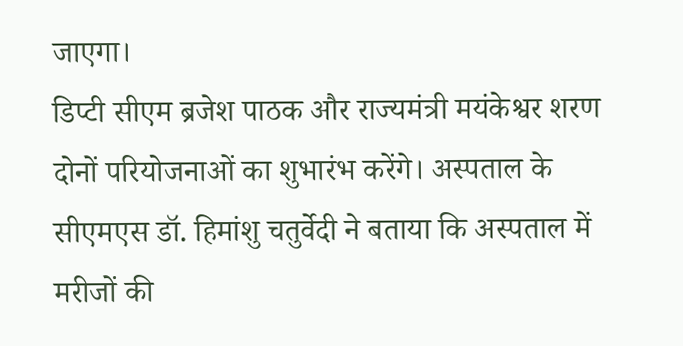जाएगा।
डिप्टी सीएम ब्रजेश पाठक और राज्यमंत्री मयंकेश्वर शरण दोनों परियोजनाओं का शुभारंभ करेंगे। अस्पताल के सीएमएस डॉ. हिमांशु चतुर्वेदी ने बताया कि अस्पताल में मरीजों की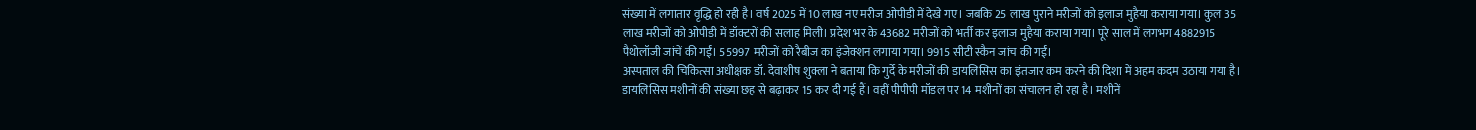संख्या में लगातार वृद्धि हो रही है। वर्ष 2025 में 10 लाख नए मरीज ओपीडी में देखे गए। जबकि 25 लाख पुराने मरीजों को इलाज मुहैया कराया गया। कुल 35 लाख मरीजों को ओपीडी में डॉक्टरों की सलाह मिली। प्रदेश भर के 43682 मरीजों को भर्ती कर इलाज मुहैया कराया गया। पूरे साल में लगभग 4882915 पैथोलॉजी जांचें की गईं। 55997 मरीजों को रैबीज का इंजेक्शन लगाया गया। 9915 सीटी स्कैन जांच की गईं।
अस्पताल की चिकित्सा अधीक्षक डॉ. देवाशीष शुक्ला ने बताया कि गुर्दे के मरीजों की डायलिसिस का इंतजार कम करने की दिशा में अहम कदम उठाया गया है। डायलिसिस मशीनों की संख्या छह से बढ़ाकर 15 कर दी गई हैं। वहीं पीपीपी मॉडल पर 14 मशीनों का संचालन हो रहा है। मशीनें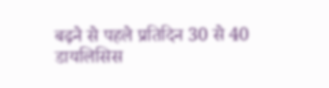बढ़ने से पहले प्रतिदिन 30 से 40 डायलिसिस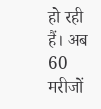हो रही हैं। अब 60 मरीजों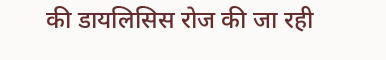की डायलिसिस रोज की जा रही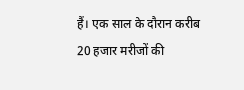हैं। एक साल के दौरान करीब 20 हजार मरीजों की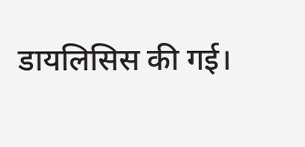डायलिसिस की गई।